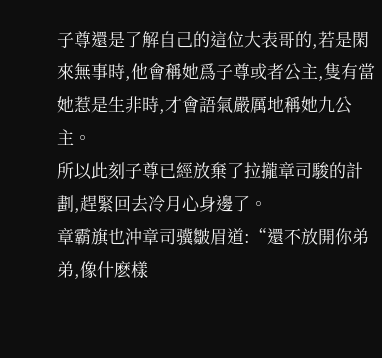子尊還是了解自己的這位大表哥的,若是閑來無事時,他會稱她爲子尊或者公主,隻有當她惹是生非時,才會語氣嚴厲地稱她九公主。
所以此刻子尊已經放棄了拉攏章司駿的計劃,趕緊回去冷月心身邊了。
章霸旗也沖章司骥皺眉道:“還不放開你弟弟,像什麽樣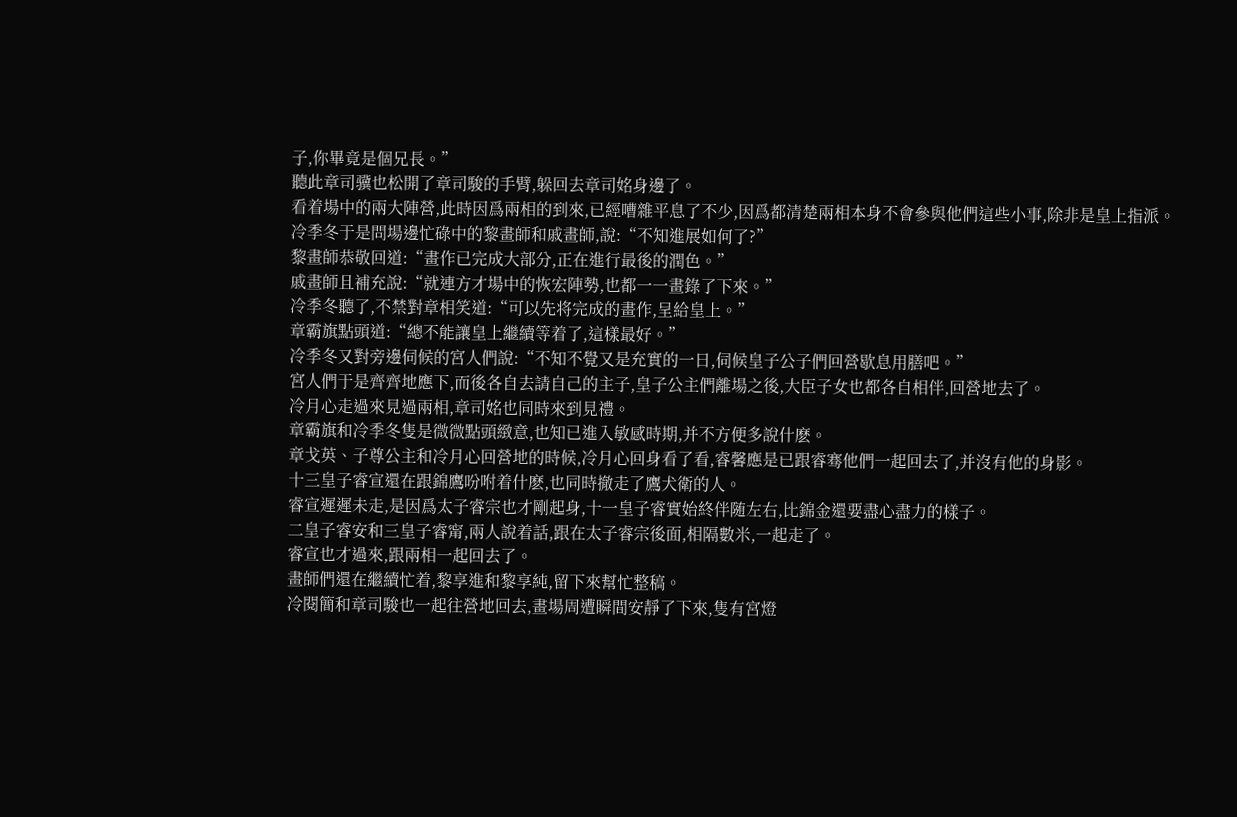子,你畢竟是個兄長。”
聽此章司骥也松開了章司駿的手臂,躲回去章司姳身邊了。
看着場中的兩大陣營,此時因爲兩相的到來,已經嘈雜平息了不少,因爲都清楚兩相本身不會參與他們這些小事,除非是皇上指派。
冷季冬于是問場邊忙碌中的黎畫師和戚畫師,說:“不知進展如何了?”
黎畫師恭敬回道:“畫作已完成大部分,正在進行最後的潤色。”
戚畫師且補充說:“就連方才場中的恢宏陣勢,也都一一畫錄了下來。”
冷季冬聽了,不禁對章相笑道:“可以先将完成的畫作,呈給皇上。”
章霸旗點頭道:“總不能讓皇上繼續等着了,這樣最好。”
冷季冬又對旁邊伺候的宮人們說:“不知不覺又是充實的一日,伺候皇子公子們回營歇息用膳吧。”
宮人們于是齊齊地應下,而後各自去請自己的主子,皇子公主們離場之後,大臣子女也都各自相伴,回營地去了。
冷月心走過來見過兩相,章司姳也同時來到見禮。
章霸旗和冷季冬隻是微微點頭緻意,也知已進入敏感時期,并不方便多說什麽。
章戈英、子尊公主和冷月心回營地的時候,冷月心回身看了看,睿馨應是已跟睿骞他們一起回去了,并沒有他的身影。
十三皇子睿宣還在跟錦鷹吩咐着什麽,也同時撤走了鷹犬衛的人。
睿宣遲遲未走,是因爲太子睿宗也才剛起身,十一皇子睿實始終伴随左右,比錦金還要盡心盡力的樣子。
二皇子睿安和三皇子睿甯,兩人說着話,跟在太子睿宗後面,相隔數米,一起走了。
睿宣也才過來,跟兩相一起回去了。
畫師們還在繼續忙着,黎享進和黎享純,留下來幫忙整稿。
冷閱簡和章司駿也一起往營地回去,畫場周遭瞬間安靜了下來,隻有宮燈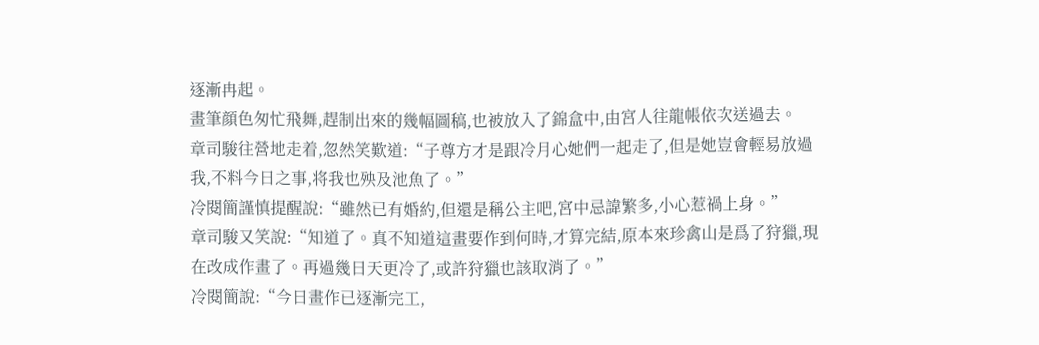逐漸冉起。
畫筆顔色匆忙飛舞,趕制出來的幾幅圖稿,也被放入了錦盒中,由宮人往龍帳依次送過去。
章司駿往營地走着,忽然笑歎道:“子尊方才是跟冷月心她們一起走了,但是她豈會輕易放過我,不料今日之事,将我也殃及池魚了。”
冷閱簡謹慎提醒說:“雖然已有婚約,但還是稱公主吧,宮中忌諱繁多,小心惹禍上身。”
章司駿又笑說:“知道了。真不知道這畫要作到何時,才算完結,原本來珍禽山是爲了狩獵,現在改成作畫了。再過幾日天更冷了,或許狩獵也該取消了。”
冷閱簡說:“今日畫作已逐漸完工,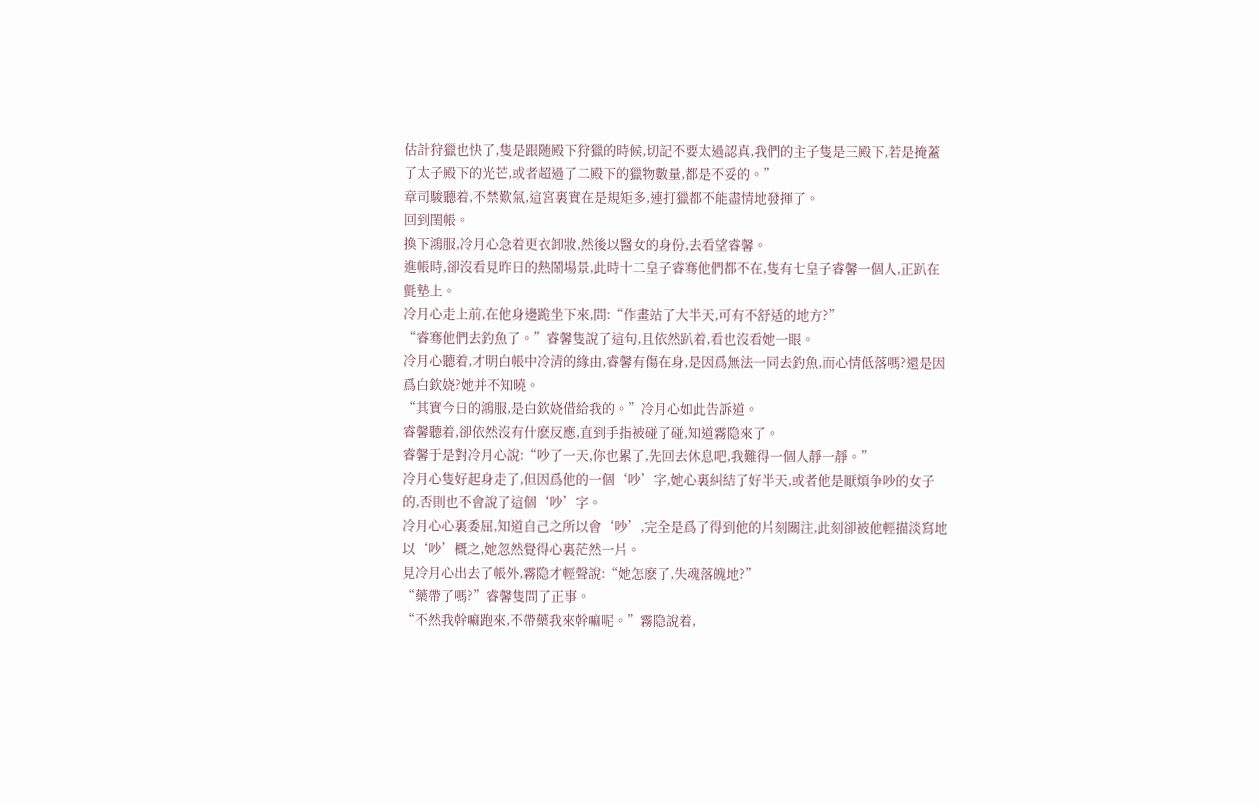估計狩獵也快了,隻是跟随殿下狩獵的時候,切記不要太過認真,我們的主子隻是三殿下,若是掩蓋了太子殿下的光芒,或者超過了二殿下的獵物數量,都是不妥的。”
章司駿聽着,不禁歎氣,這宮裏實在是規矩多,連打獵都不能盡情地發揮了。
回到閨帳。
換下鴻服,冷月心急着更衣卸妝,然後以醫女的身份,去看望睿馨。
進帳時,卻沒看見昨日的熱鬧場景,此時十二皇子睿骞他們都不在,隻有七皇子睿馨一個人,正趴在氈墊上。
冷月心走上前,在他身邊跪坐下來,問:“作畫站了大半天,可有不舒适的地方?”
“睿骞他們去釣魚了。”睿馨隻說了這句,且依然趴着,看也沒看她一眼。
冷月心聽着,才明白帳中冷清的緣由,睿馨有傷在身,是因爲無法一同去釣魚,而心情低落嗎?還是因爲白欽娆?她并不知曉。
“其實今日的鴻服,是白欽娆借給我的。”冷月心如此告訴道。
睿馨聽着,卻依然沒有什麽反應,直到手指被碰了碰,知道霧隐來了。
睿馨于是對冷月心說:“吵了一天,你也累了,先回去休息吧,我難得一個人靜一靜。”
冷月心隻好起身走了,但因爲他的一個‘吵’字,她心裏糾結了好半天,或者他是厭煩争吵的女子的,否則也不會說了這個‘吵’字。
冷月心心裏委屈,知道自己之所以會‘吵’,完全是爲了得到他的片刻關注,此刻卻被他輕描淡寫地以‘吵’概之,她忽然覺得心裏茫然一片。
見冷月心出去了帳外,霧隐才輕聲說:“她怎麽了,失魂落魄地?”
“藥帶了嗎?”睿馨隻問了正事。
“不然我幹嘛跑來,不帶藥我來幹嘛呢。”霧隐說着,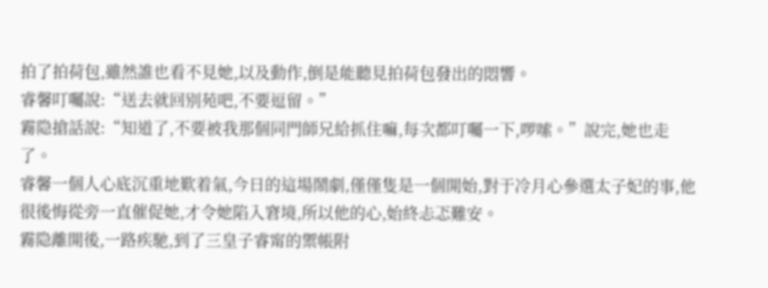拍了拍荷包,雖然誰也看不見她,以及動作,倒是能聽見拍荷包發出的悶響。
睿馨叮囑說:“送去就回别苑吧,不要逗留。”
霧隐搶話說:“知道了,不要被我那個同門師兄給抓住嘛,每次都叮囑一下,啰嗦。”說完,她也走了。
睿馨一個人心底沉重地歎着氣,今日的這場鬧劇,僅僅隻是一個開始,對于冷月心參選太子妃的事,他很後悔從旁一直催促她,才令她陷入窘境,所以他的心,始終忐忑難安。
霧隐離開後,一路疾馳,到了三皇子睿甯的禦帳附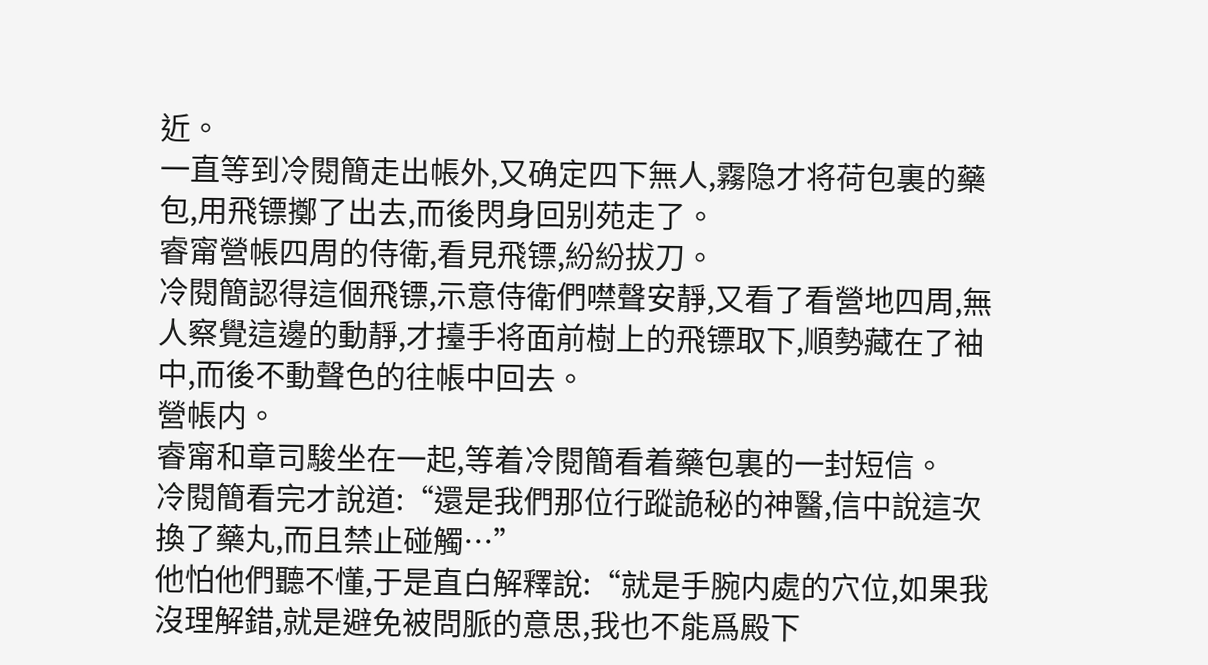近。
一直等到冷閱簡走出帳外,又确定四下無人,霧隐才将荷包裏的藥包,用飛镖擲了出去,而後閃身回别苑走了。
睿甯營帳四周的侍衛,看見飛镖,紛紛拔刀。
冷閱簡認得這個飛镖,示意侍衛們噤聲安靜,又看了看營地四周,無人察覺這邊的動靜,才擡手将面前樹上的飛镖取下,順勢藏在了袖中,而後不動聲色的往帳中回去。
營帳内。
睿甯和章司駿坐在一起,等着冷閱簡看着藥包裏的一封短信。
冷閱簡看完才說道:“還是我們那位行蹤詭秘的神醫,信中說這次換了藥丸,而且禁止碰觸…”
他怕他們聽不懂,于是直白解釋說:“就是手腕内處的穴位,如果我沒理解錯,就是避免被問脈的意思,我也不能爲殿下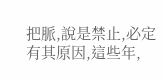把脈,說是禁止,必定有其原因,這些年,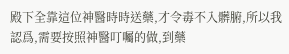殿下全靠這位神醫時時送藥,才令毒不入髒腑,所以我認爲,需要按照神醫叮囑的做,到藥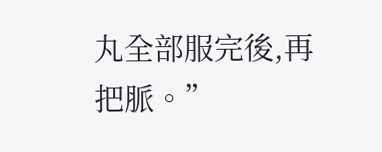丸全部服完後,再把脈。”